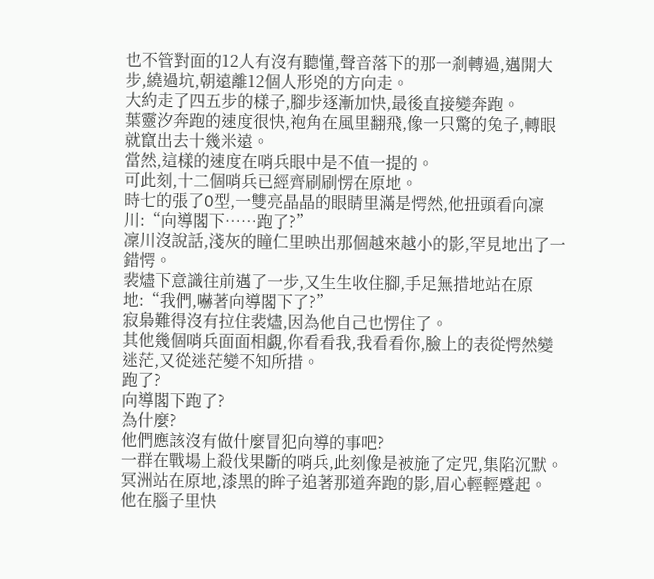也不管對面的12人有沒有聽懂,聲音落下的那一剎轉過,邁開大步,繞過坑,朝遠離12個人形兇的方向走。
大約走了四五步的樣子,腳步逐漸加快,最後直接變奔跑。
葉靈汐奔跑的速度很快,袍角在風里翻飛,像一只驚的兔子,轉眼就竄出去十幾米遠。
當然,這樣的速度在哨兵眼中是不值一提的。
可此刻,十二個哨兵已經齊刷刷愣在原地。
時七的張了O型,一雙亮晶晶的眼睛里滿是愕然,他扭頭看向凜川:“向導閣下……跑了?”
凜川沒說話,淺灰的瞳仁里映出那個越來越小的影,罕見地出了一錯愕。
裴燼下意識往前邁了一步,又生生收住腳,手足無措地站在原地:“我們,嚇著向導閣下了?”
寂梟難得沒有拉住裴燼,因為他自己也愣住了。
其他幾個哨兵面面相覷,你看看我,我看看你,臉上的表從愕然變迷茫,又從迷茫變不知所措。
跑了?
向導閣下跑了?
為什麼?
他們應該沒有做什麼冒犯向導的事吧?
一群在戰場上殺伐果斷的哨兵,此刻像是被施了定咒,集陷沉默。
冥洲站在原地,漆黑的眸子追著那道奔跑的影,眉心輕輕蹙起。
他在腦子里快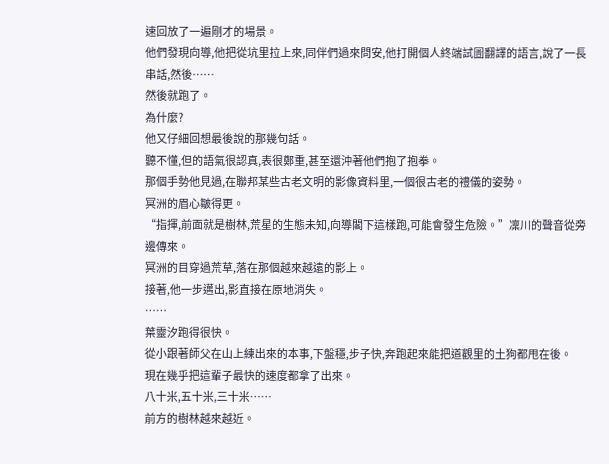速回放了一遍剛才的場景。
他們發現向導,他把從坑里拉上來,同伴們過來問安,他打開個人終端試圖翻譯的語言,說了一長串話,然後……
然後就跑了。
為什麼?
他又仔細回想最後說的那幾句話。
聽不懂,但的語氣很認真,表很鄭重,甚至還沖著他們抱了抱拳。
那個手勢他見過,在聯邦某些古老文明的影像資料里,一個很古老的禮儀的姿勢。
冥洲的眉心皺得更。
“指揮,前面就是樹林,荒星的生態未知,向導閣下這樣跑,可能會發生危險。”凜川的聲音從旁邊傳來。
冥洲的目穿過荒草,落在那個越來越遠的影上。
接著,他一步邁出,影直接在原地消失。
……
葉靈汐跑得很快。
從小跟著師父在山上練出來的本事,下盤穩,步子快,奔跑起來能把道觀里的土狗都甩在後。
現在幾乎把這輩子最快的速度都拿了出來。
八十米,五十米,三十米……
前方的樹林越來越近。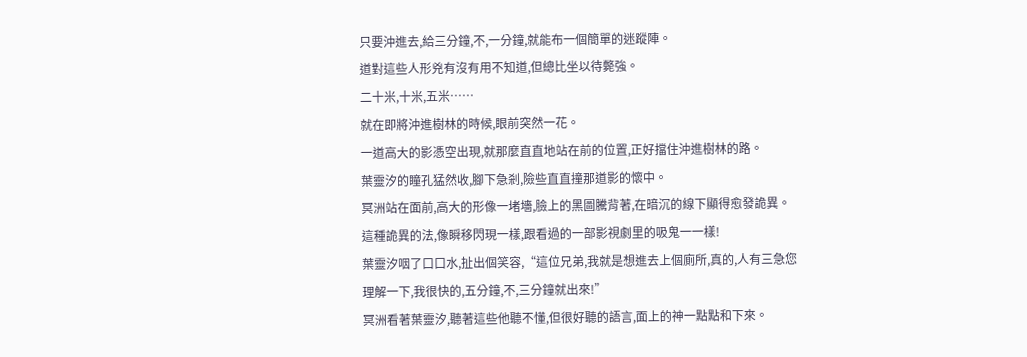只要沖進去,給三分鐘,不,一分鐘,就能布一個簡單的迷蹤陣。
道對這些人形兇有沒有用不知道,但總比坐以待斃強。
二十米,十米,五米……
就在即將沖進樹林的時候,眼前突然一花。
一道高大的影憑空出現,就那麼直直地站在前的位置,正好擋住沖進樹林的路。
葉靈汐的瞳孔猛然收,腳下急剎,險些直直撞那道影的懷中。
冥洲站在面前,高大的形像一堵墻,臉上的黑圖騰背著,在暗沉的線下顯得愈發詭異。
這種詭異的法,像瞬移閃現一樣,跟看過的一部影視劇里的吸鬼一一樣!
葉靈汐咽了口口水,扯出個笑容,“這位兄弟,我就是想進去上個廁所,真的,人有三急您理解一下,我很快的,五分鐘,不,三分鐘就出來!”
冥洲看著葉靈汐,聽著這些他聽不懂,但很好聽的語言,面上的神一點點和下來。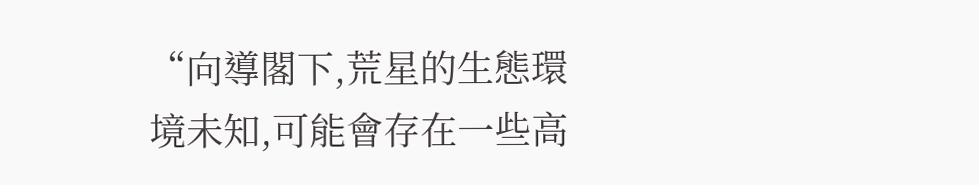“向導閣下,荒星的生態環境未知,可能會存在一些高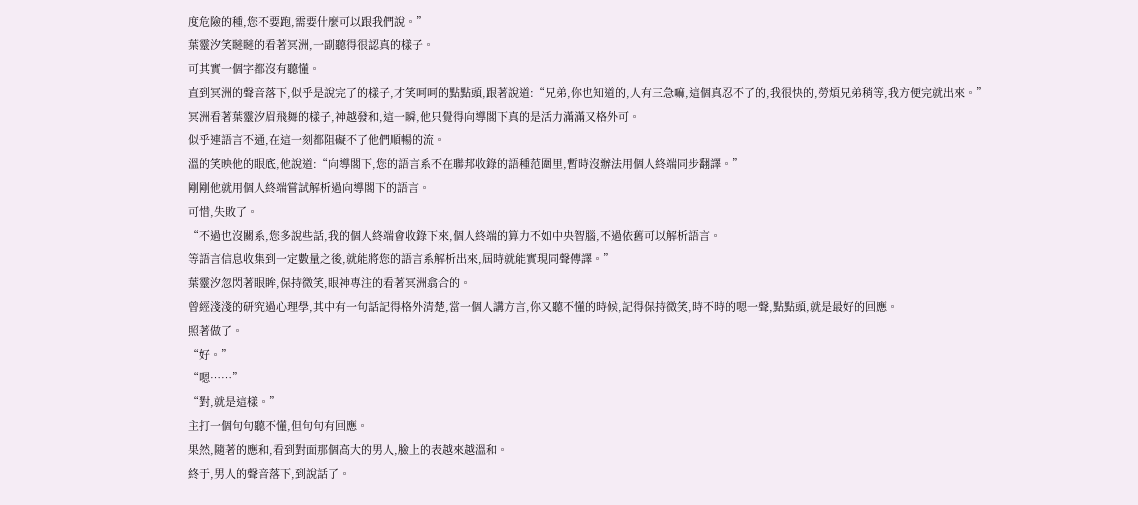度危險的種,您不要跑,需要什麼可以跟我們說。”
葉靈汐笑瞇瞇的看著冥洲,一副聽得很認真的樣子。
可其實一個字都沒有聽懂。
直到冥洲的聲音落下,似乎是說完了的樣子,才笑呵呵的點點頭,跟著說道:“兄弟,你也知道的,人有三急嘛,這個真忍不了的,我很快的,勞煩兄弟稍等,我方便完就出來。”
冥洲看著葉靈汐眉飛舞的樣子,神越發和,這一瞬,他只覺得向導閣下真的是活力滿滿又格外可。
似乎連語言不通,在這一刻都阻礙不了他們順暢的流。
溫的笑映他的眼底,他說道:“向導閣下,您的語言系不在聯邦收錄的語種范圍里,暫時沒辦法用個人終端同步翻譯。”
剛剛他就用個人終端嘗試解析過向導閣下的語言。
可惜,失敗了。
“不過也沒關系,您多說些話,我的個人終端會收錄下來,個人終端的算力不如中央智腦,不過依舊可以解析語言。
等語言信息收集到一定數量之後,就能將您的語言系解析出來,屆時就能實現同聲傳譯。”
葉靈汐忽閃著眼眸,保持微笑,眼神專注的看著冥洲翕合的。
曾經淺淺的研究過心理學,其中有一句話記得格外清楚,當一個人講方言,你又聽不懂的時候,記得保持微笑,時不時的嗯一聲,點點頭,就是最好的回應。
照著做了。
“好。”
“嗯……”
“對,就是這樣。”
主打一個句句聽不懂,但句句有回應。
果然,隨著的應和,看到對面那個高大的男人,臉上的表越來越溫和。
終于,男人的聲音落下,到說話了。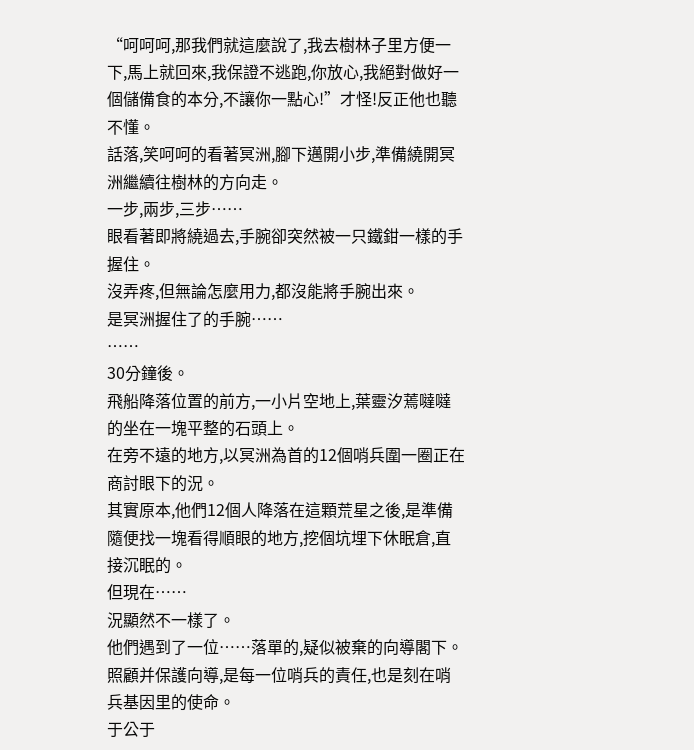“呵呵呵,那我們就這麼說了,我去樹林子里方便一下,馬上就回來,我保證不逃跑,你放心,我絕對做好一個儲備食的本分,不讓你一點心!”才怪!反正他也聽不懂。
話落,笑呵呵的看著冥洲,腳下邁開小步,準備繞開冥洲繼續往樹林的方向走。
一步,兩步,三步……
眼看著即將繞過去,手腕卻突然被一只鐵鉗一樣的手握住。
沒弄疼,但無論怎麼用力,都沒能將手腕出來。
是冥洲握住了的手腕……
……
30分鐘後。
飛船降落位置的前方,一小片空地上,葉靈汐蔫噠噠的坐在一塊平整的石頭上。
在旁不遠的地方,以冥洲為首的12個哨兵圍一圈正在商討眼下的況。
其實原本,他們12個人降落在這顆荒星之後,是準備隨便找一塊看得順眼的地方,挖個坑埋下休眠倉,直接沉眠的。
但現在……
況顯然不一樣了。
他們遇到了一位……落單的,疑似被棄的向導閣下。
照顧并保護向導,是每一位哨兵的責任,也是刻在哨兵基因里的使命。
于公于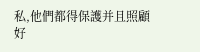私,他們都得保護并且照顧好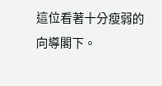這位看著十分瘦弱的向導閣下。